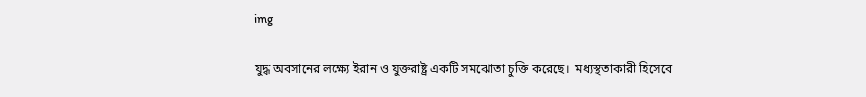img

যুদ্ধ অবসানের লক্ষ্যে ইরান ও যুক্তরাষ্ট্র একটি সমঝোতা চুক্তি করেছে।  মধ্যস্থতাকারী হিসেবে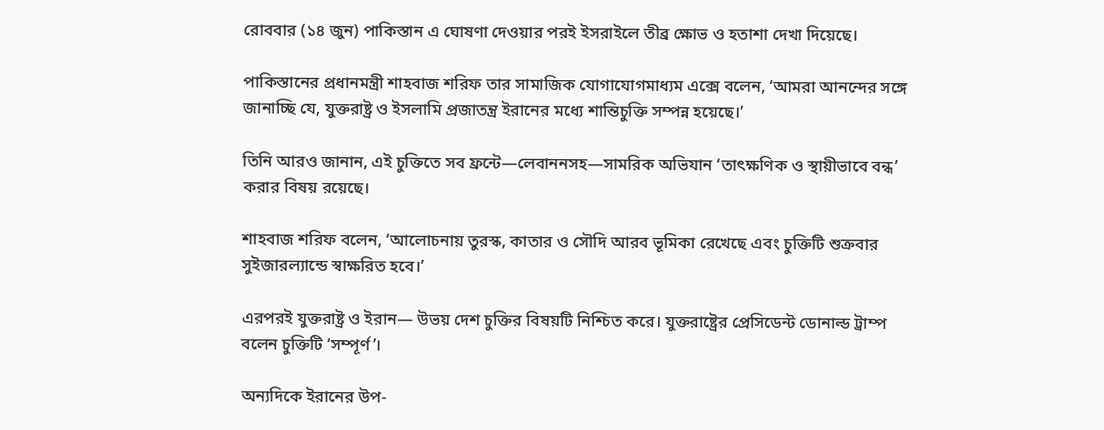রোববার (১৪ জুন) পাকিস্তান এ ঘোষণা দেওয়ার পরই ইসরাইলে তীব্র ক্ষোভ ও হতাশা দেখা দিয়েছে।

পাকিস্তানের প্রধানমন্ত্রী শাহবাজ শরিফ তার সামাজিক যোগাযোগমাধ্যম এক্সে বলেন, ‘আমরা আনন্দের সঙ্গে জানাচ্ছি যে, যুক্তরাষ্ট্র ও ইসলামি প্রজাতন্ত্র ইরানের মধ্যে শান্তিচুক্তি সম্পন্ন হয়েছে।’

তিনি আরও জানান, এই চুক্তিতে সব ফ্রন্টে—লেবাননসহ—সামরিক অভিযান ‘তাৎক্ষণিক ও স্থায়ীভাবে বন্ধ’ করার বিষয় রয়েছে।

শাহবাজ শরিফ বলেন, ‘আলোচনায় তুরস্ক, কাতার ও সৌদি আরব ভূমিকা রেখেছে এবং চুক্তিটি শুক্রবার সুইজারল্যান্ডে স্বাক্ষরিত হবে।’

এরপরই যুক্তরাষ্ট্র ও ইরান— উভয় দেশ চুক্তির বিষয়টি নিশ্চিত করে। যুক্তরাষ্ট্রের প্রেসিডেন্ট ডোনাল্ড ট্রাম্প বলেন চুক্তিটি ‘সম্পূর্ণ’।

অন্যদিকে ইরানের উপ-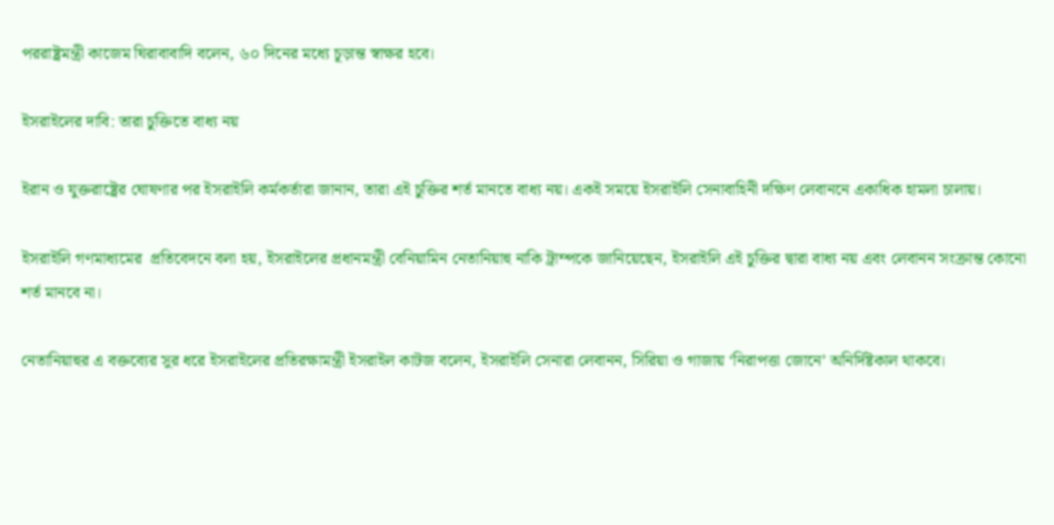পররাষ্ট্রমন্ত্রী কাজেম ঘিরাবাবাদি বলেন, ৬০ দিনের মধ্যে চূড়ান্ত স্বাক্ষর হবে।

ইসরাইলের দাবি: তারা চুক্তিতে বাধ্য নয়

ইরান ও যুক্তরাষ্ট্রের ঘোষণার পর ইসরাইলি কর্মকর্তারা জানান, তারা এই চুক্তির শর্ত মানতে বাধ্য নয়। একই সময়ে ইসরাইলি সেনাবাহিনী দক্ষিণ লেবাননে একাধিক হামলা চালায়।

ইসরাইলি গণমাধ্যমের  প্রতিবেদনে বলা হয়, ইসরাইলের প্রধানমন্ত্রী বেনিয়ামিন নেতানিয়াহু নাকি ট্রাম্পকে জানিয়েছেন, ইসরাইলি এই চুক্তির দ্বারা বাধ্য নয় এবং লেবানন সংক্রান্ত কোনো শর্ত মানবে না।

নেতানিয়াহুর এ বক্তব্যের সুর ধরে ইসরাইলের প্রতিরক্ষামন্ত্রী ইসরাইল কাটজ বলেন, ইসরাইলি সেনারা লেবানন, সিরিয়া ও গাজায় ‘নিরাপত্তা জোনে’ অনির্দিষ্টকাল থাকবে।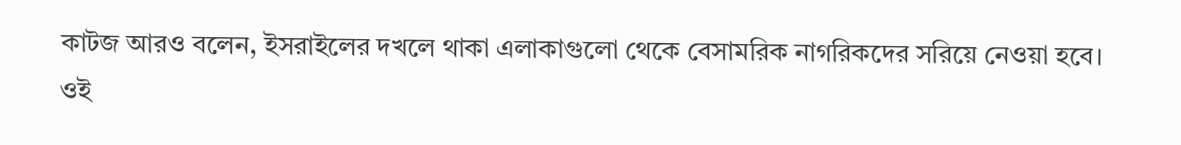কাটজ আরও বলেন, ইসরাইলের দখলে থাকা এলাকাগুলো থেকে বেসামরিক নাগরিকদের সরিয়ে নেওয়া হবে। ওই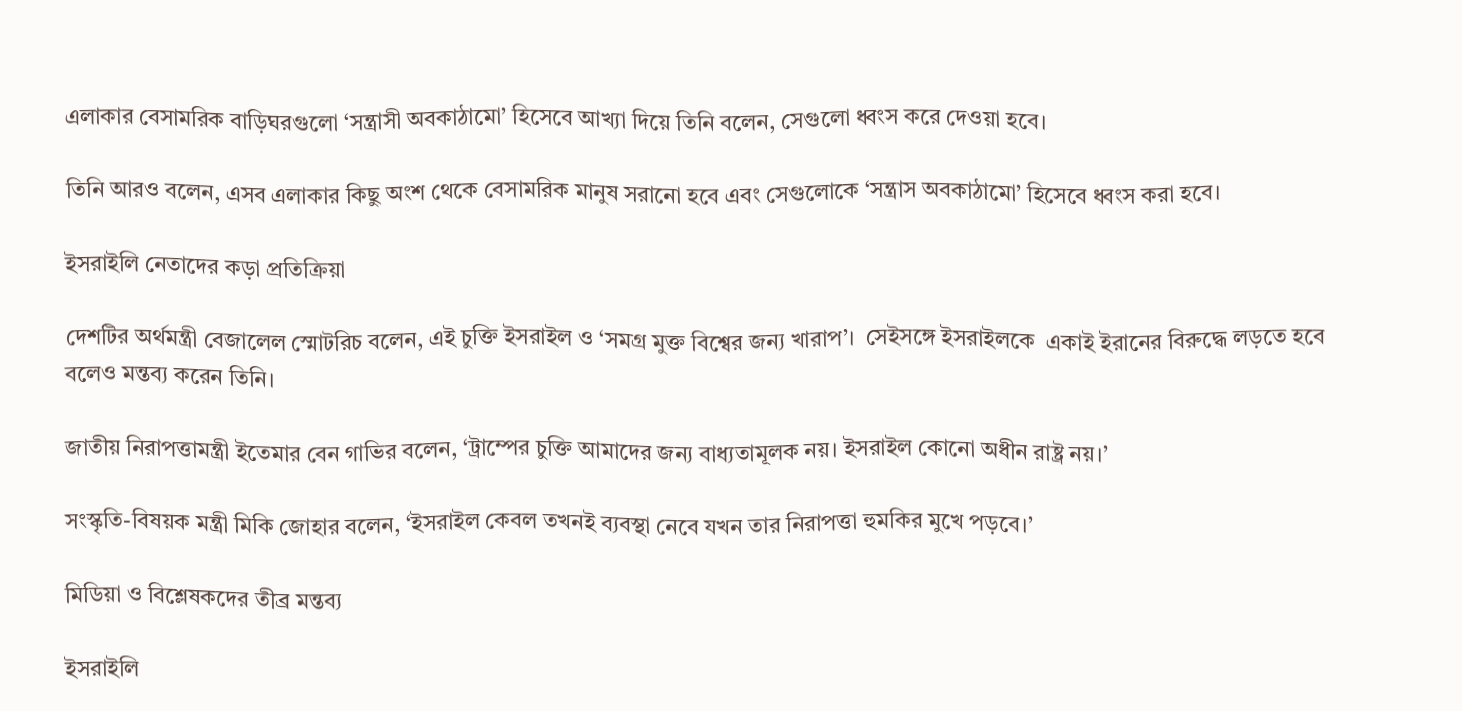এলাকার বেসামরিক বাড়িঘরগুলো ‘সন্ত্রাসী অবকাঠামো’ হিসেবে আখ্যা দিয়ে তিনি বলেন, সেগুলো ধ্বংস করে দেওয়া হবে।

তিনি আরও বলেন, এসব এলাকার কিছু অংশ থেকে বেসামরিক মানুষ সরানো হবে এবং সেগুলোকে ‘সন্ত্রাস অবকাঠামো’ হিসেবে ধ্বংস করা হবে।

ইসরাইলি নেতাদের কড়া প্রতিক্রিয়া

দেশটির অর্থমন্ত্রী বেজালেল স্মোটরিচ বলেন, এই চুক্তি ইসরাইল ও ‘সমগ্র মুক্ত বিশ্বের জন্য খারাপ’।  সেইসঙ্গে ইসরাইলকে  একাই ইরানের বিরুদ্ধে লড়তে হবে বলেও মন্তব্য করেন তিনি।

জাতীয় নিরাপত্তামন্ত্রী ইতেমার বেন গাভির বলেন, ‘ট্রাম্পের চুক্তি আমাদের জন্য বাধ্যতামূলক নয়। ইসরাইল কোনো অধীন রাষ্ট্র নয়।’

সংস্কৃতি-বিষয়ক মন্ত্রী মিকি জোহার বলেন, ‘ইসরাইল কেবল তখনই ব্যবস্থা নেবে যখন তার নিরাপত্তা হুমকির মুখে পড়বে।’

মিডিয়া ও বিশ্লেষকদের তীব্র মন্তব্য

ইসরাইলি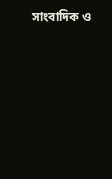সাংবাদিক ও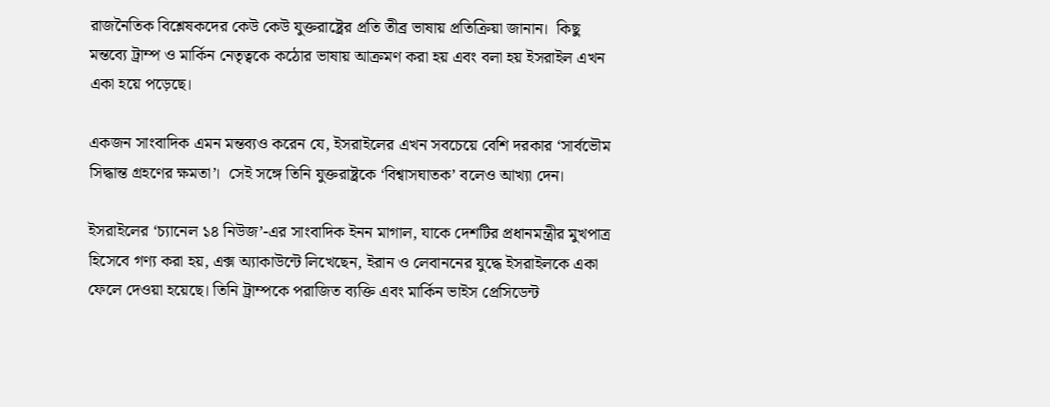রাজনৈতিক বিশ্লেষকদের কেউ কেউ যুক্তরাষ্ট্রের প্রতি তীব্র ভাষায় প্রতিক্রিয়া জানান।  কিছু মন্তব্যে ট্রাম্প ও মার্কিন নেতৃত্বকে কঠোর ভাষায় আক্রমণ করা হয় এবং বলা হয় ইসরাইল এখন একা হয়ে পড়েছে।

একজন সাংবাদিক এমন মন্তব্যও করেন যে, ইসরাইলের এখন সবচেয়ে বেশি দরকার ‘সার্বভৌম সিদ্ধান্ত গ্রহণের ক্ষমতা’।  সেই সঙ্গে তিনি যুক্তরাষ্ট্রকে ‘বিশ্বাসঘাতক’ বলেও আখ্যা দেন।

ইসরাইলের ‘চ্যানেল ১৪ নিউজ’-এর সাংবাদিক ইনন মাগাল, যাকে দেশটির প্রধানমন্ত্রীর মুখপাত্র হিসেবে গণ্য করা হয়, এক্স অ্যাকাউন্টে লিখেছেন, ইরান ও লেবাননের যুদ্ধে ইসরাইলকে একা ফেলে দেওয়া হয়েছে। তিনি ট্রাম্পকে পরাজিত ব্যক্তি এবং মার্কিন ভাইস প্রেসিডেন্ট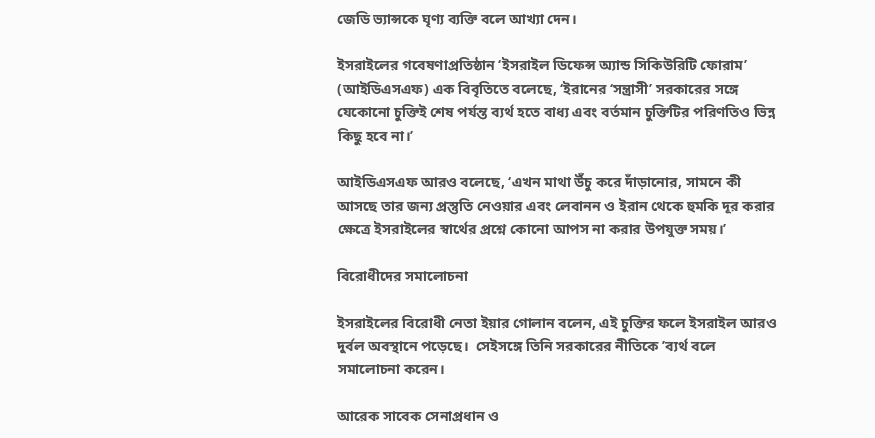জেডি ভ্যান্সকে ঘৃণ্য ব্যক্তি বলে আখ্যা দেন।

ইসরাইলের গবেষণাপ্রতিষ্ঠান ‘ইসরাইল ডিফেন্স অ্যান্ড সিকিউরিটি ফোরাম’ (আইডিএসএফ) এক বিবৃতিতে বলেছে, ‘ইরানের ‘সন্ত্রাসী’ সরকারের সঙ্গে যেকোনো চুক্তিই শেষ পর্যন্ত ব্যর্থ হতে বাধ্য এবং বর্তমান চুক্তিটির পরিণতিও ভিন্ন কিছু হবে না।’

আইডিএসএফ আরও বলেছে, ‘এখন মাথা উঁচু করে দাঁড়ানোর, সামনে কী আসছে তার জন্য প্রস্তুতি নেওয়ার এবং লেবানন ও ইরান থেকে হুমকি দূর করার ক্ষেত্রে ইসরাইলের স্বার্থের প্রশ্নে কোনো আপস না করার উপযুক্ত সময়।’

বিরোধীদের সমালোচনা

ইসরাইলের বিরোধী নেতা ইয়ার গোলান বলেন, এই চুক্তির ফলে ইসরাইল আরও দুর্বল অবস্থানে পড়েছে।  সেইসঙ্গে তিনি সরকারের নীতিকে ’ব্যর্থ বলে সমালোচনা করেন।

আরেক সাবেক সেনাপ্রধান ও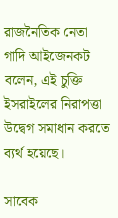রাজনৈতিক নেতা গাদি আইজেনকট বলেন, এই চুক্তি ইসরাইলের নিরাপত্তা উদ্বেগ সমাধান করতে ব্যর্থ হয়েছে।

সাবেক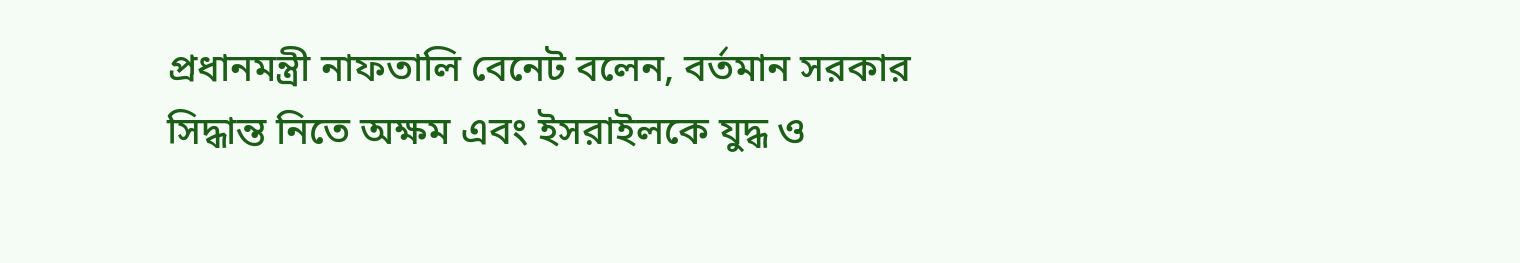প্রধানমন্ত্রী নাফতালি বেনেট বলেন, বর্তমান সরকার সিদ্ধান্ত নিতে অক্ষম এবং ইসরাইলকে যুদ্ধ ও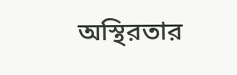অস্থিরতার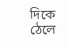দিকে ঠেলে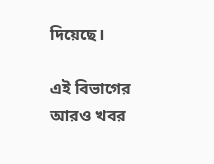দিয়েছে।

এই বিভাগের আরও খবর